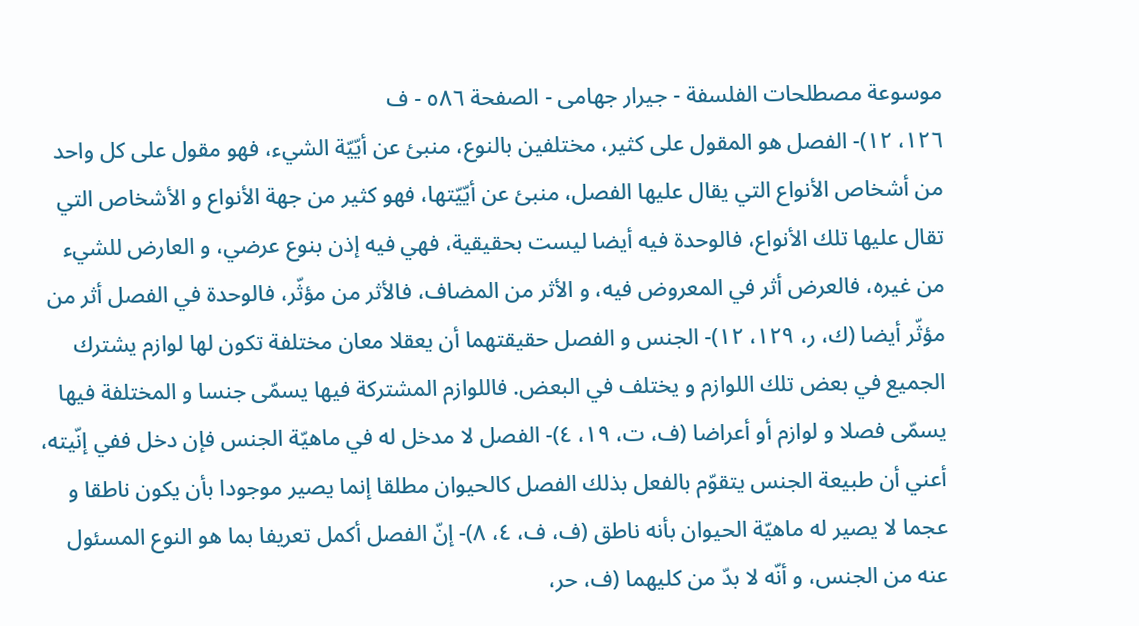موسوعة مصطلحات الفلسفة - جيرار جهامى - الصفحة ٥٨٦ - ف
١٢٦، ١٢)- الفصل هو المقول على كثير، مختلفين بالنوع، منبئ عن أيّيّة الشيء، فهو مقول على كل واحد من أشخاص الأنواع التي يقال عليها الفصل، منبئ عن أيّيّتها، فهو كثير من جهة الأنواع و الأشخاص التي تقال عليها تلك الأنواع، فالوحدة فيه أيضا ليست بحقيقية، فهي فيه إذن بنوع عرضي، و العارض للشيء من غيره، فالعرض أثر في المعروض فيه، و الأثر من المضاف، فالأثر من مؤثّر، فالوحدة في الفصل أثر من مؤثّر أيضا (ك، ر، ١٢٩، ١٢)- الجنس و الفصل حقيقتهما أن يعقلا معان مختلفة تكون لها لوازم يشترك الجميع في بعض تلك اللوازم و يختلف في البعض. فاللوازم المشتركة فيها يسمّى جنسا و المختلفة فيها يسمّى فصلا و لوازم أو أعراضا (ف، ت، ١٩، ٤)- الفصل لا مدخل له في ماهيّة الجنس فإن دخل ففي إنّيته، أعني أن طبيعة الجنس يتقوّم بالفعل بذلك الفصل كالحيوان مطلقا إنما يصير موجودا بأن يكون ناطقا و عجما لا يصير له ماهيّة الحيوان بأنه ناطق (ف، ف، ٤، ٨)- إنّ الفصل أكمل تعريفا بما هو النوع المسئول عنه من الجنس، و أنّه لا بدّ من كليهما (ف، حر،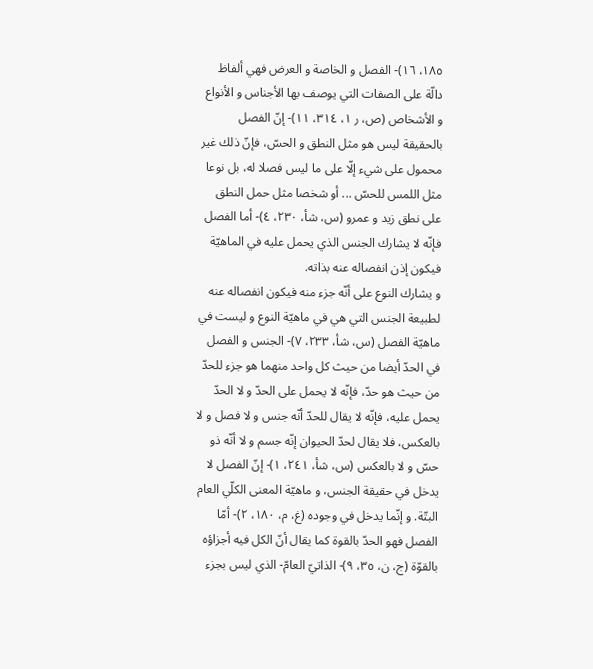١٨٥، ١٦)- الفصل و الخاصة و العرض فهي ألفاظ دالّة على الصفات التي يوصف بها الأجناس و الأنواع و الأشخاص (ص، ر ١، ٣١٤، ١١)- إنّ الفصل بالحقيقة ليس هو مثل النطق و الحسّ، فإنّ ذلك غير محمول على شيء إلّا على ما ليس فصلا له، بل نوعا مثل اللمس للحسّ ... أو شخصا مثل حمل النطق على نطق زيد و عمرو (س، شأ، ٢٣٠، ٤)- أما الفصل فإنّه لا يشارك الجنس الذي يحمل عليه في الماهيّة فيكون إذن انفصاله عنه بذاته.
و يشارك النوع على أنّه جزء منه فيكون انفصاله عنه لطبيعة الجنس التي هي في ماهيّة النوع و ليست في ماهيّة الفصل (س، شأ، ٢٣٣، ٧)- الجنس و الفصل في الحدّ أيضا من حيث كل واحد منهما هو جزء للحدّ من حيث هو حدّ، فإنّه لا يحمل على الحدّ و لا الحدّ يحمل عليه، فإنّه لا يقال للحدّ أنّه جنس و لا فصل و لا بالعكس، فلا يقال لحدّ الحيوان إنّه جسم و لا أنّه ذو حسّ و لا بالعكس (س، شأ، ٢٤١، ١)- إنّ الفصل لا يدخل في حقيقة الجنس، و ماهيّة المعنى الكلّي العام البتّة. و إنّما يدخل في وجوده (غ، م، ١٨٠، ٢)- أمّا الفصل فهو الحدّ بالقوة كما يقال أنّ الكل فيه أجزاؤه بالقوّة (ج، ن، ٣٥، ٩)- الذاتيّ العامّ- الذي ليس بجزء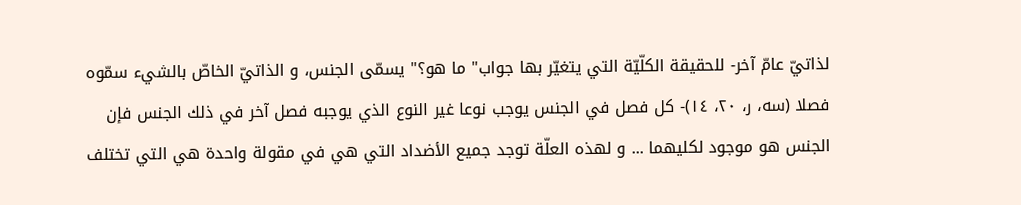لذاتيّ عامّ آخر- للحقيقة الكلّيّة التي يتغيّر بها جواب" ما هو؟" يسمّى الجنس، و الذاتيّ الخاصّ بالشيء سمّوه فصلا (سه، ر، ٢٠، ١٤)- كل فصل في الجنس يوجب نوعا غير النوع الذي يوجبه فصل آخر في ذلك الجنس فإن الجنس هو موجود لكليهما ... و لهذه العلّة توجد جميع الأضداد التي هي في مقولة واحدة هي التي تختلف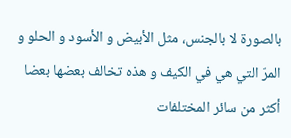بالصورة لا بالجنس، مثل الأبيض و الأسود و الحلو و المرّ التي هي في الكيف و هذه تخالف بعضها بعضا أكثر من سائر المختلفات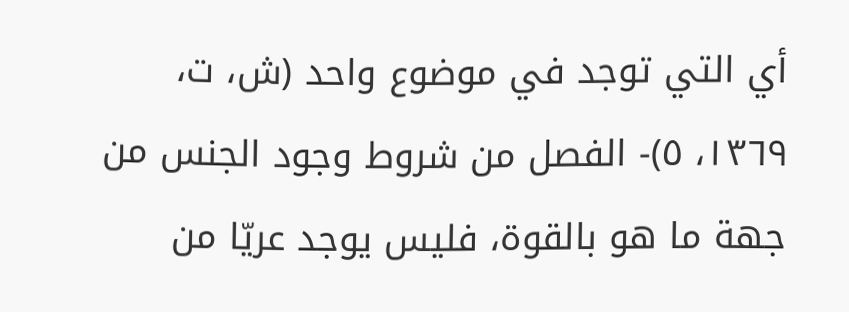أي التي توجد في موضوع واحد (ش، ت، ١٣٦٩، ٥)- الفصل من شروط وجود الجنس من جهة ما هو بالقوة، فليس يوجد عريّا من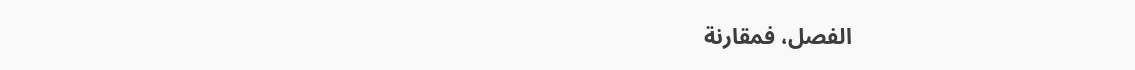الفصل، فمقارنة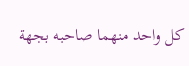كل واحد منهما صاحبه بجهة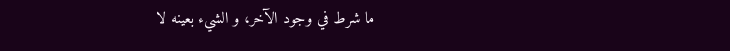ما شرط في وجود الآخر، و الشيء بعينه لا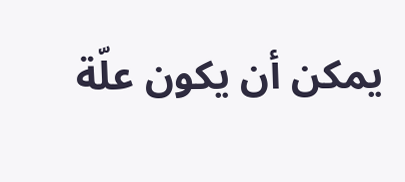يمكن أن يكون علّة